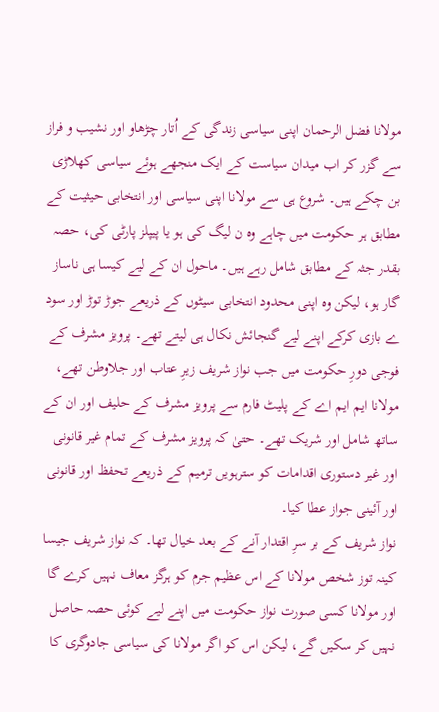مولانا فضل الرحمان اپنی سیاسی زندگی کے اُتار چڑھاو اور نشیب و فراز سے گزر کر اب میدان سیاست کے ایک منجھے ہوئے سیاسی کھلاڑی بن چکے ہیں۔ شروع ہی سے مولانا اپنی سیاسی اور انتخابی حیثیت کے مطابق ہر حکومت میں چاہے وہ ن لیگ کی ہو یا پیپلز پارٹی کی، حصہ بقدر جثہ کے مطابق شامل رہے ہیں۔ ماحول ان کے لیے کیسا ہی ناساز گار ہو، لیکن وہ اپنی محدود انتخابی سیٹوں کے ذریعے جوڑ توڑ اور سود ے بازی کرکے اپنے لیے گنجائش نکال ہی لیتے تھے۔ پرویز مشرف کے فوجی دورِ حکومت میں جب نواز شریف زیرِ عتاب اور جلاوطن تھے، مولانا ایم ایم اے کے پلیٹ فارم سے پرویز مشرف کے حلیف اور ان کے ساتھ شامل اور شریک تھے۔ حتیٰ کہ پرویز مشرف کے تمام غیر قانونی اور غیر دستوری اقدامات کو سترہویں ترمیم کے ذریعے تحفظ اور قانونی اور آئینی جواز عطا کیا۔
نواز شریف کے بر سرِ اقتدار آنے کے بعد خیال تھا۔ کہ نواز شریف جیسا کینہ توز شخص مولانا کے اس عظیم جرم کو ہرگز معاف نہیں کرے گا اور مولانا کسی صورت نواز حکومت میں اپنے لیے کوئی حصہ حاصل نہیں کر سکیں گے، لیکن اس کو اگر مولانا کی سیاسی جادوگری کا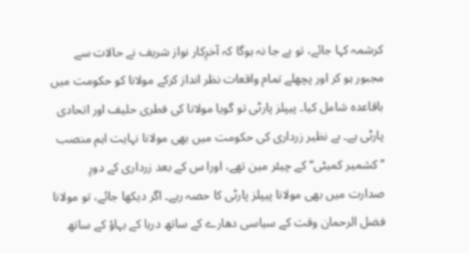کرشمہ کہا جائے، تو بے جا نہ ہوگا کہ آخرِکار نواز شریف نے حالات سے مجبور ہو کر اور پچھلے تمام واقعات نظر انداز کرکے مولانا کو حکومت میں باقاعدہ شامل کیا۔ پیپلز پارٹی تو گویا مولانا کی فطری حلیف اور اتحادی پارٹی ہے۔ بے نظیر زرداری کی حکومت میں بھی مولانا نہایت اہم منصب ’’کشمیر کمیٹی‘‘ کے چیئر مین تھے، اورا س کے بعد زرداری کے دورِ صدارت میں بھی مولانا پیپلز پارٹی کا حصہ رہے۔ اگر دیکھا جائے، تو مولانا فضل الرحمان وقت کے سیاسی دھارے کے ساتھ دریا کے بہاؤ کے ساتھ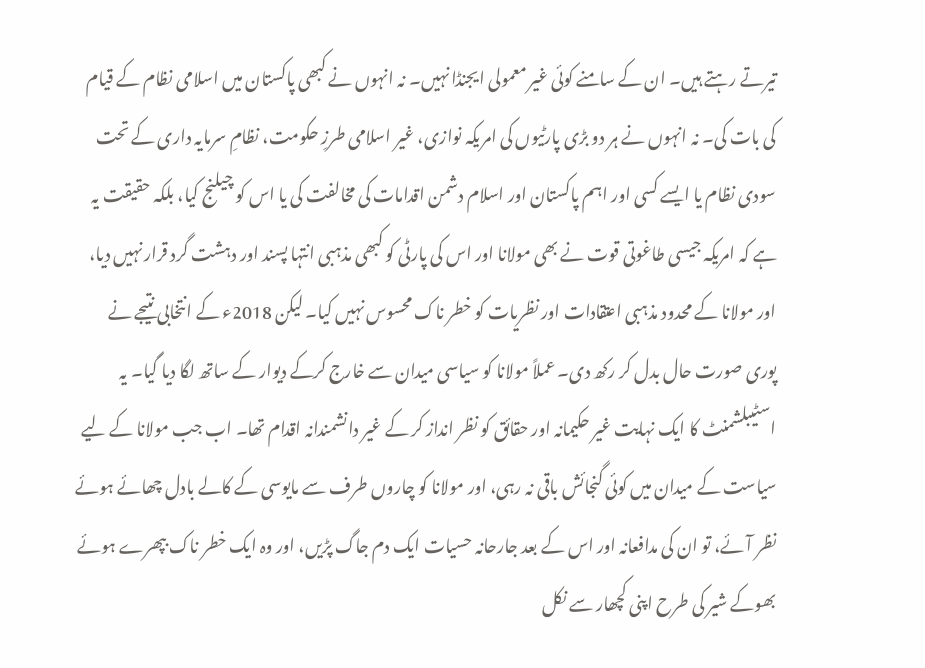تیرتے رہتے ہیں۔ ان کے سامنے کوئی غیر معمولی ایجنڈا نہیں۔ نہ انہوں نے کبھی پاکستان میں اسلامی نظام کے قیام کی بات کی۔ نہ انہوں نے ہر دو بڑی پارٹیوں کی امریکہ نوازی، غیر اسلامی طرزِ حکومت، نظامِ سرمایہ داری کے تحت سودی نظام یا ایسے کسی اور اہم پاکستان اور اسلام دشمن اقدامات کی مخالفت کی یا اس کو چیلنج کیا، بلکہ حقیقت یہ ہے کہ امریکہ جیسی طاغوتی قوت نے بھی مولانا اور اس کی پارٹی کو کبھی مذہبی انتہا پسند اور دہشت گرد قرار نہیں دیا، اور مولانا کے محدود مذہبی اعتقادات اور نظریات کو خطر ناک محسوس نہیں کیا۔ لیکن 2018ء کے انتخابی نتیجے نے پوری صورت حال بدل کر رکھ دی۔ عملاً مولانا کو سیاسی میدان سے خارج کرکے دیوار کے ساتھ لگا دیا گیا۔ یہ اسٹیبلشمنٹ کا ایک نہایت غیر حکیمانہ اور حقائق کو نظر انداز کر کے غیر دانشمندانہ اقدام تھا۔ اب جب مولانا کے لیے سیاست کے میدان میں کوئی گنجائش باقی نہ رہی، اور مولانا کو چاروں طرف سے مایوسی کے کالے بادل چھائے ہوئے نظر آئے، تو ان کی مدافعانہ اور اس کے بعد جارحانہ حسیات ایک دم جاگ پڑیں، اور وہ ایک خطر ناک بپھرے ہوئے بھوکے شیر کی طرح اپنی کچھار سے نکل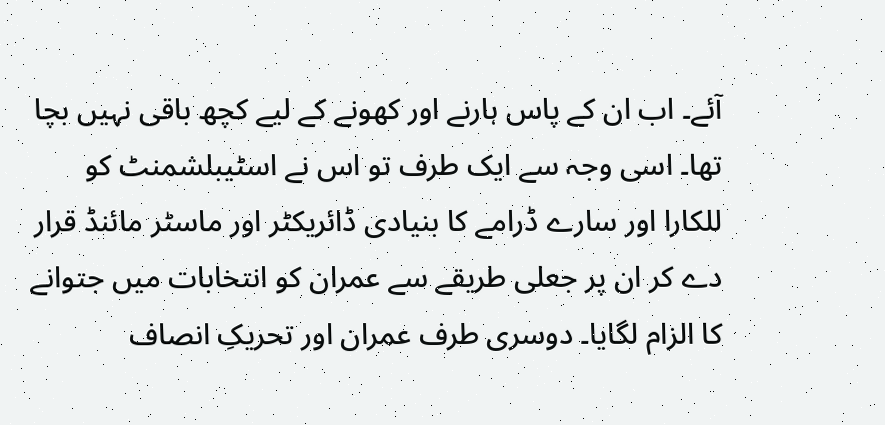آئے۔ اب ان کے پاس ہارنے اور کھونے کے لیے کچھ باقی نہیں بچا تھا۔ اسی وجہ سے ایک طرف تو اس نے اسٹیبلشمنٹ کو للکارا اور سارے ڈرامے کا بنیادی ڈائریکٹر اور ماسٹر مائنڈ قرار دے کر ان پر جعلی طریقے سے عمران کو انتخابات میں جتوانے کا الزام لگایا۔ دوسری طرف عمران اور تحریکِ انصاف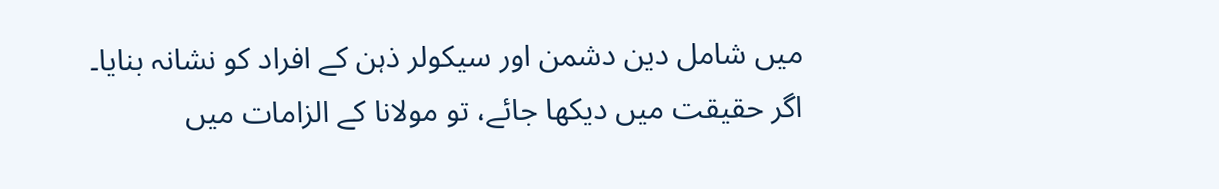میں شامل دین دشمن اور سیکولر ذہن کے افراد کو نشانہ بنایا۔
اگر حقیقت میں دیکھا جائے، تو مولانا کے الزامات میں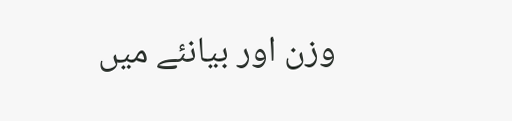وزن اور بیانئے میں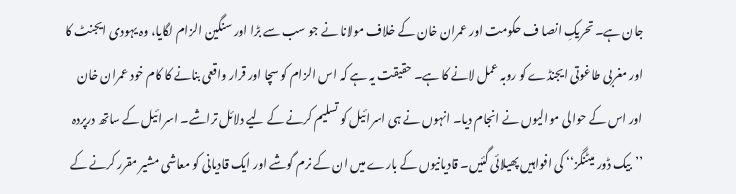جان ہے۔ تحریکِ انصا ف حکومت اور عمران خان کے خلاف مولانا نے جو سب سے بڑا اور سنگین الزام لگایا، وہ یہودی ایجنٹ کا اور مغربی طاغوتی ایجنڈے کو روبہ عمل لانے کا ہے۔ حقیقت یہ ہے کہ اس الزام کو سچا اور قرار واقعی بنانے کا کام خود عمران خان اور اس کے حوالی موالیوں نے انجام دیا۔ انہوں نے ہی اسرائیل کو تسلیم کرنے کے لیے دلائل تراشے۔ اسرائیل کے ساتھ درپردہ ’’بیک ڈور میٹنگز‘‘ کی افواہیں پھیلائی گئیں۔ قادیانیوں کے بارے میں ان کے نرم گوشے اور ایک قادیانی کو معاشی مشیر مقرر کرنے کے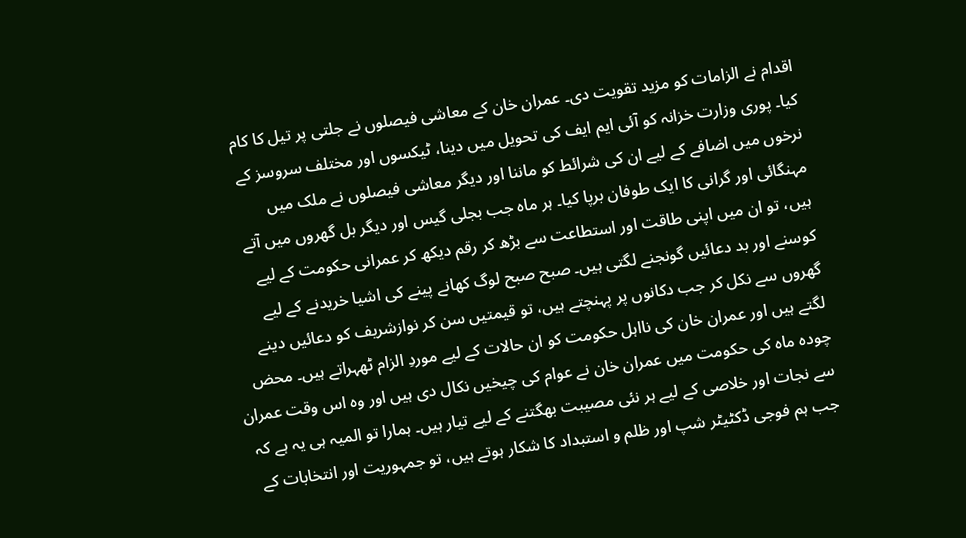اقدام نے الزامات کو مزید تقویت دی۔ عمران خان کے معاشی فیصلوں نے جلتی پر تیل کا کام کیا۔ پوری وزارت خزانہ کو آئی ایم ایف کی تحویل میں دینا، ٹیکسوں اور مختلف سروسز کے نرخوں میں اضافے کے لیے ان کی شرائط کو ماننا اور دیگر معاشی فیصلوں نے ملک میں مہنگائی اور گرانی کا ایک طوفان برپا کیا۔ ہر ماہ جب بجلی گیس اور دیگر بل گھروں میں آتے ہیں، تو ان میں اپنی طاقت اور استطاعت سے بڑھ کر رقم دیکھ کر عمرانی حکومت کے لیے کوسنے اور بد دعائیں گونجنے لگتی ہیں۔ صبح صبح لوگ کھانے پینے کی اشیا خریدنے کے لیے گھروں سے نکل کر جب دکانوں پر پہنچتے ہیں، تو قیمتیں سن کر نوازشریف کو دعائیں دینے لگتے ہیں اور عمران خان کی نااہل حکومت کو ان حالات کے لیے موردِ الزام ٹھہراتے ہیں۔ محض چودہ ماہ کی حکومت میں عمران خان نے عوام کی چیخیں نکال دی ہیں اور وہ اس وقت عمران سے نجات اور خلاصی کے لیے ہر نئی مصیبت بھگتنے کے لیے تیار ہیں۔ ہمارا تو المیہ ہی یہ ہے کہ جب ہم فوجی ڈکٹیٹر شپ اور ظلم و استبداد کا شکار ہوتے ہیں، تو جمہوریت اور انتخابات کے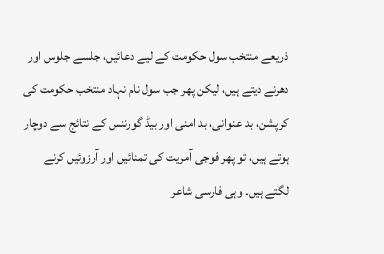ذریعے منتخب سول حکومت کے لیے دعائیں، جلسے جلوس اور دھرنے دیتے ہیں، لیکن پھر جب سول نام نہاد منتخب حکومت کی کرپشن، بد عنوانی، بد امنی اور بیڈ گورننس کے نتائج سے دوچار ہوتے ہیں، تو پھر فوجی آمریت کی تمنائیں اور آرزوئیں کرنے لگتے ہیں۔ وہی فارسی شاعر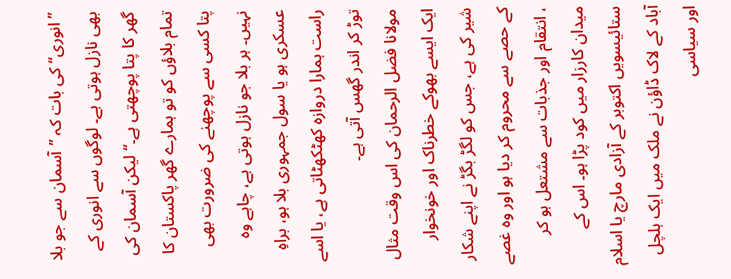’’انوری‘‘ کی بات کہ ’’آسمان سے جو بلا بھی نازل ہوتی ہے۔ لوگوں سے انوری کے گھر کا پتا پوچھتی ہے۔‘‘ لیکن آسمان کی تمام بلاؤں کو تو ہمارے گھر پاکستان کا پتا کسی سے پوچھنے کی ضرورت بھی نہیں۔ ہر بلا جو نازل ہوتی ہے، چاہے وہ عسکری ہو یا سول جمہوری بلا ہو، براہِ راست ہمارا دروازہ کھٹکھٹاتی ہے، یا اسے توڑ کر اندر گھس آتی ہے۔
مولانا فضل الرحمان کی اس وقت مثال ایک ایسے بھوکے خطرناک اور خونخوار شیر کی ہے، جس کو لگڑ بگڑ نے اپنے شکار کے حصے سے محروم کر دیا ہو اور وہ غصے ، انتقام اور جذبات سے مشتعل ہو کر میدان کارزار میں کود پڑا ہو۔ اس کے ستائیسویں اکتوبر کے آزادی مارچ یا اسلام آباد کے لاک ڈاؤن نے ملک میں ایک ہلچل اور سیاسی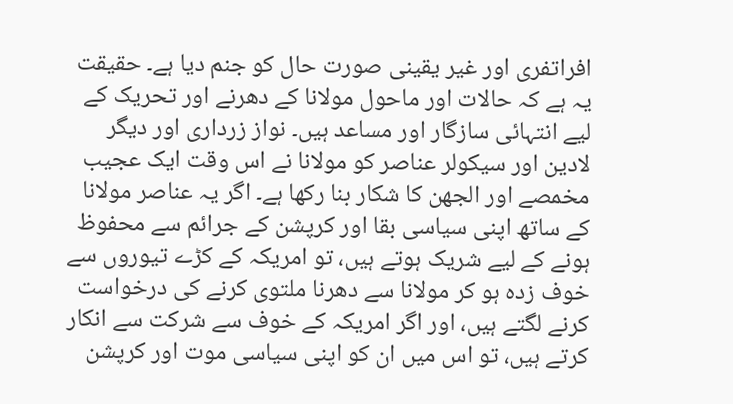افراتفری اور غیر یقینی صورت حال کو جنم دیا ہے۔ حقیقت یہ ہے کہ حالات اور ماحول مولانا کے دھرنے اور تحریک کے لیے انتہائی سازگار اور مساعد ہیں۔ نواز زرداری اور دیگر لادین اور سیکولر عناصر کو مولانا نے اس وقت ایک عجیب مخمصے اور الجھن کا شکار بنا رکھا ہے۔ اگر یہ عناصر مولانا کے ساتھ اپنی سیاسی بقا اور کرپشن کے جرائم سے محفوظ ہونے کے لیے شریک ہوتے ہیں، تو امریکہ کے کڑے تیوروں سے خوف زدہ ہو کر مولانا سے دھرنا ملتوی کرنے کی درخواست کرنے لگتے ہیں، اور اگر امریکہ کے خوف سے شرکت سے انکار کرتے ہیں، تو اس میں ان کو اپنی سیاسی موت اور کرپشن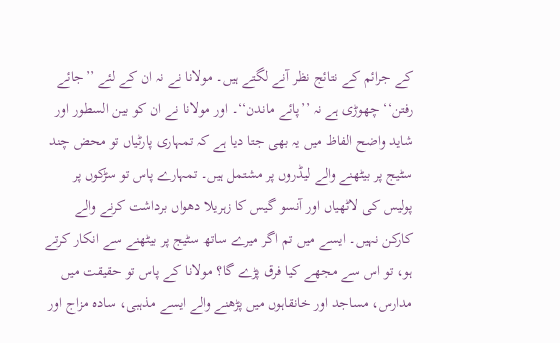کے جرائم کے نتائج نظر آنے لگتے ہیں۔ مولانا نے نہ ان کے لئے ’’جائے رفتن‘‘ چھوڑی ہے نہ ’’پائے ماندن‘‘۔ اور مولانا نے ان کو بین السطور اور شاید واضح الفاظ میں یہ بھی جتا دیا ہے کہ تمہاری پارٹیاں تو محض چند سٹیج پر بیٹھنے والے لیڈروں پر مشتمل ہیں۔ تمہارے پاس تو سڑکوں پر پولیس کی لاٹھیاں اور آنسو گیس کا زہریلا دھواں برداشت کرنے والے کارکن نہیں۔ ایسے میں تم اگر میرے ساتھ سٹیج پر بیٹھنے سے انکار کرتے ہو، تو اس سے مجھے کیا فرق پڑے گا؟ مولانا کے پاس تو حقیقت میں مدارس، مساجد اور خانقاہوں میں پڑھنے والے ایسے مذہبی، سادہ مزاج اور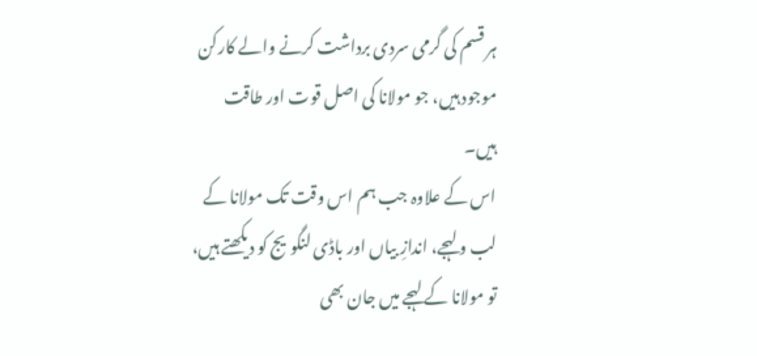ہر قسم کی گرمی سردی برداشت کرنے والے کارکن موجود ہیں، جو مولانا کی اصل قوت اور طاقت ہیں۔
اس کے علاوہ جب ہم اس وقت تک مولانا کے لب و لہجے، اندازِ بیاں اور باڈی لنگویج کو دیکھتے ہیں، تو مولانا کے لہجے میں جان بھی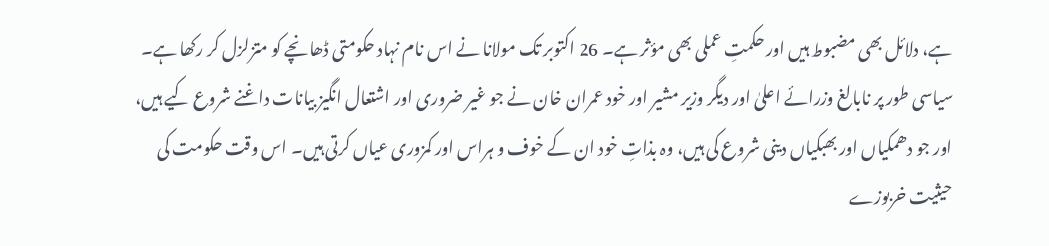ہے، دلائل بھی مضبوط ہیں اور حکمتِ عملی بھی مؤثر ہے۔ 26 اکتوبر تک مولانا نے اس نام نہاد حکومتی ڈھانچے کو متزلزل کر رکھا ہے۔ سیاسی طور پر نابالغ وزرائے اعلیٰ اور دیگر وزیر مشیر اور خود عمران خان نے جو غیر ضروری اور اشتعال انگیز بیانات داغنے شروع کیے ہیں، اور جو دھمکیاں اور بھبکیاں دینی شروع کی ہیں، وہ بذاتِ خود ان کے خوف و ہراس اور کمزوری عیاں کرتی ہیں۔ اس وقت حکومت کی حیثیت خربوزے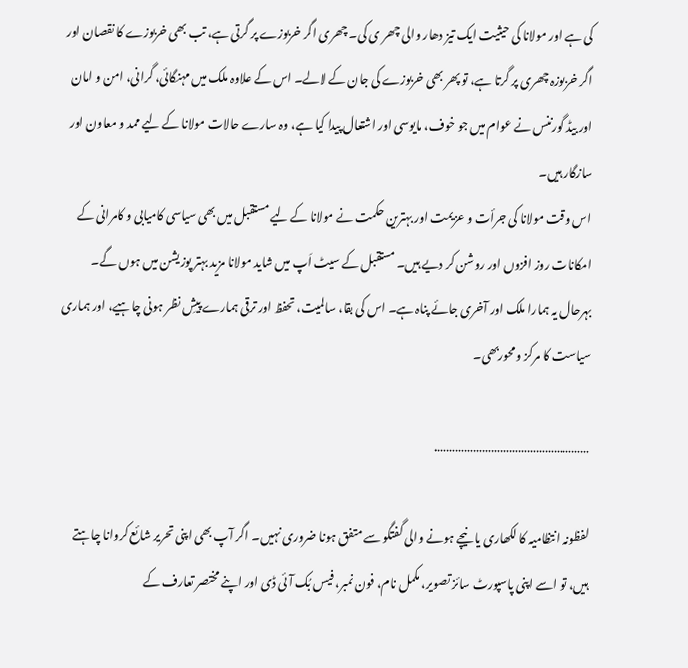کی ہے اور مولانا کی حیثیت ایک تیز دھار والی چھر ی کی۔ چھری اگر خربوزے پر گرتی ہے، تب بھی خربوزے کا نقصان اور اگر خربوزہ چھری پر گرتا ہے، تو پھر بھی خربوزے کی جان کے لالے۔ اس کے علاوہ ملک میں مہنگائی، گرانی، امن و امان اور بیڈ گورننس نے عوام میں جو خوف، مایوسی اور اشتعال پیدا کیا ہے، وہ سارے حالات مولانا کے لیے ممد و معاون اور سازگار ہیں۔
اس وقت مولانا کی جرأت و عزیمت اور بہترین حکمت نے مولانا کے لیے مستقبل میں بھی سیاسی کامیابی و کامرانی کے امکانات روز افزوں اور روشن کر دیے ہیں۔ مستقبل کے سیٹ اَپ میں شاید مولانا مزید بہتر پوزیشن میں ہوں گے۔
بہرحال یہ ہمارا ملک اور آخری جائے پناہ ہے۔ اس کی بقا، سالمیت، تحفظ اور ترقی ہمارے پیشِ نظر ہونی چاہیے، اور ہماری سیاست کا مرکز و محوربھی۔

…………………………………………….

لفظونہ انتظامیہ کا لکھاری یا نیچے ہونے والی گفتگو سے متفق ہونا ضروری نہیں۔ اگر آپ بھی اپنی تحریر شائع کروانا چاہتے ہیں، تو اسے اپنی پاسپورٹ سائز تصویر، مکمل نام، فون نمبر، فیس بُک آئی ڈی اور اپنے مختصر تعارف کے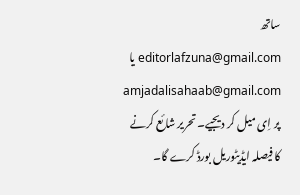ساتھ editorlafzuna@gmail.com یا amjadalisahaab@gmail.com پر اِی میل کر دیجیے۔ تحریر شائع کرنے کا فیصلہ ایڈیٹوریل بورڈ کرے گا۔